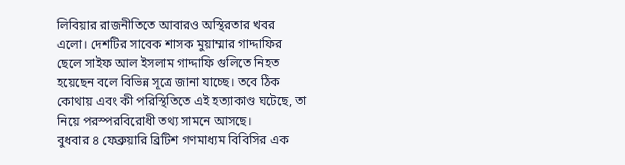লিবিয়ার রাজনীতিতে আবারও অস্থিরতার খবর এলো। দেশটির সাবেক শাসক মুয়াম্মার গাদ্দাফির ছেলে সাইফ আল ইসলাম গাদ্দাফি গুলিতে নিহত হয়েছেন বলে বিভিন্ন সূত্রে জানা যাচ্ছে। তবে ঠিক কোথায় এবং কী পরিস্থিতিতে এই হত্যাকাণ্ড ঘটেছে, তা নিয়ে পরস্পরবিরোধী তথ্য সামনে আসছে।
বুধবার ৪ ফেব্রুয়ারি ব্রিটিশ গণমাধ্যম বিবিসির এক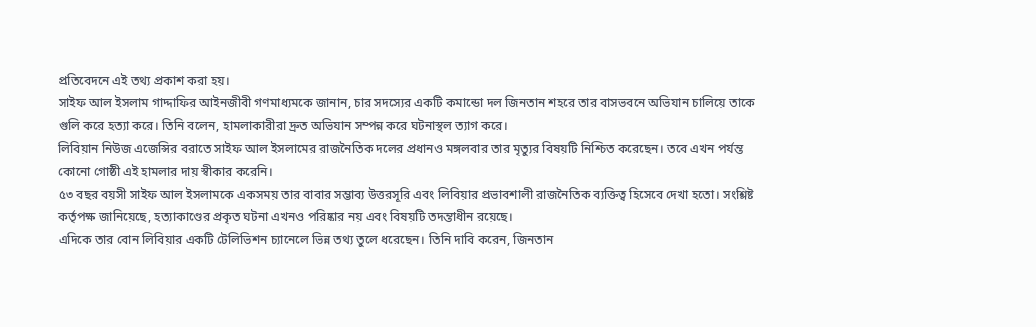প্রতিবেদনে এই তথ্য প্রকাশ করা হয়।
সাইফ আল ইসলাম গাদ্দাফির আইনজীবী গণমাধ্যমকে জানান, চার সদস্যের একটি কমান্ডো দল জিনতান শহরে তার বাসভবনে অভিযান চালিয়ে তাকে গুলি করে হত্যা করে। তিনি বলেন, হামলাকারীরা দ্রুত অভিযান সম্পন্ন করে ঘটনাস্থল ত্যাগ করে।
লিবিয়ান নিউজ এজেন্সির বরাতে সাইফ আল ইসলামের রাজনৈতিক দলের প্রধানও মঙ্গলবার তার মৃত্যুর বিষয়টি নিশ্চিত করেছেন। তবে এখন পর্যন্ত কোনো গোষ্ঠী এই হামলার দায় স্বীকার করেনি।
৫৩ বছর বয়সী সাইফ আল ইসলামকে একসময় তার বাবার সম্ভাব্য উত্তরসূরি এবং লিবিয়ার প্রভাবশালী রাজনৈতিক ব্যক্তিত্ব হিসেবে দেখা হতো। সংশ্লিষ্ট কর্তৃপক্ষ জানিয়েছে, হত্যাকাণ্ডের প্রকৃত ঘটনা এখনও পরিষ্কার নয় এবং বিষয়টি তদন্তাধীন রয়েছে।
এদিকে তার বোন লিবিয়ার একটি টেলিভিশন চ্যানেলে ভিন্ন তথ্য তুলে ধরেছেন। তিনি দাবি করেন, জিনতান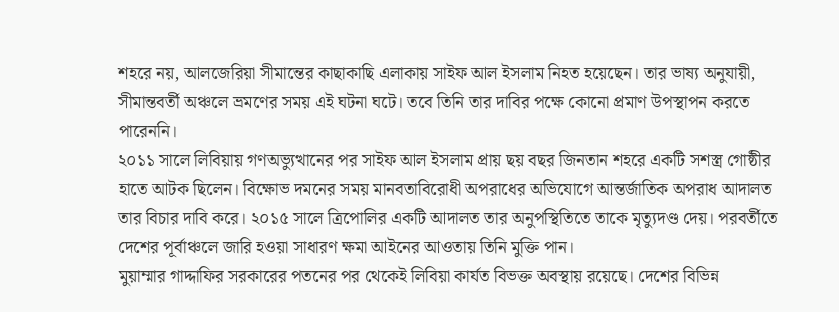শহরে নয়, আলজেরিয়া সীমান্তের কাছাকাছি এলাকায় সাইফ আল ইসলাম নিহত হয়েছেন। তার ভাষ্য অনুযায়ী, সীমান্তবর্তী অঞ্চলে ভ্রমণের সময় এই ঘটনা ঘটে। তবে তিনি তার দাবির পক্ষে কোনো প্রমাণ উপস্থাপন করতে পারেননি।
২০১১ সালে লিবিয়ায় গণঅভ্যুত্থানের পর সাইফ আল ইসলাম প্রায় ছয় বছর জিনতান শহরে একটি সশস্ত্র গোষ্ঠীর হাতে আটক ছিলেন। বিক্ষোভ দমনের সময় মানবতাবিরোধী অপরাধের অভিযোগে আন্তর্জাতিক অপরাধ আদালত তার বিচার দাবি করে। ২০১৫ সালে ত্রিপোলির একটি আদালত তার অনুপস্থিতিতে তাকে মৃত্যুদণ্ড দেয়। পরবর্তীতে দেশের পূর্বাঞ্চলে জারি হওয়া সাধারণ ক্ষমা আইনের আওতায় তিনি মুক্তি পান।
মুয়াম্মার গাদ্দাফির সরকারের পতনের পর থেকেই লিবিয়া কার্যত বিভক্ত অবস্থায় রয়েছে। দেশের বিভিন্ন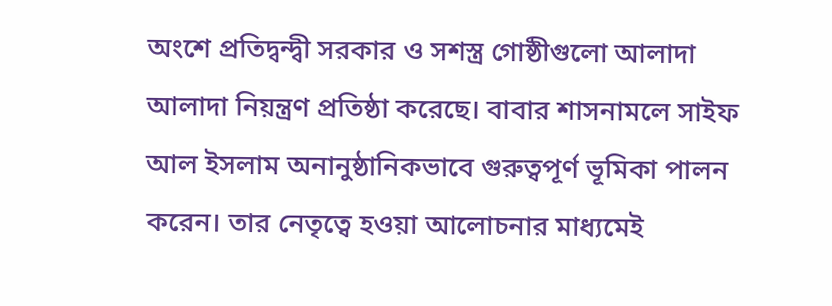অংশে প্রতিদ্বন্দ্বী সরকার ও সশস্ত্র গোষ্ঠীগুলো আলাদা আলাদা নিয়ন্ত্রণ প্রতিষ্ঠা করেছে। বাবার শাসনামলে সাইফ আল ইসলাম অনানুষ্ঠানিকভাবে গুরুত্বপূর্ণ ভূমিকা পালন করেন। তার নেতৃত্বে হওয়া আলোচনার মাধ্যমেই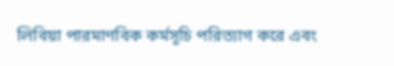লিবিয়া পারমাণবিক কর্মসূচি পরিত্যাগ করে এবং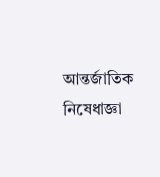আন্তর্জাতিক নিষেধাজ্ঞা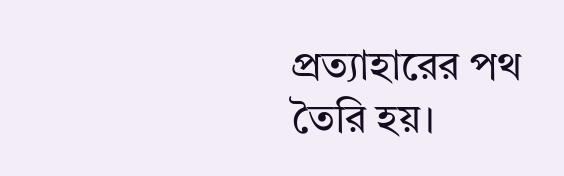প্রত্যাহারের পথ তৈরি হয়।